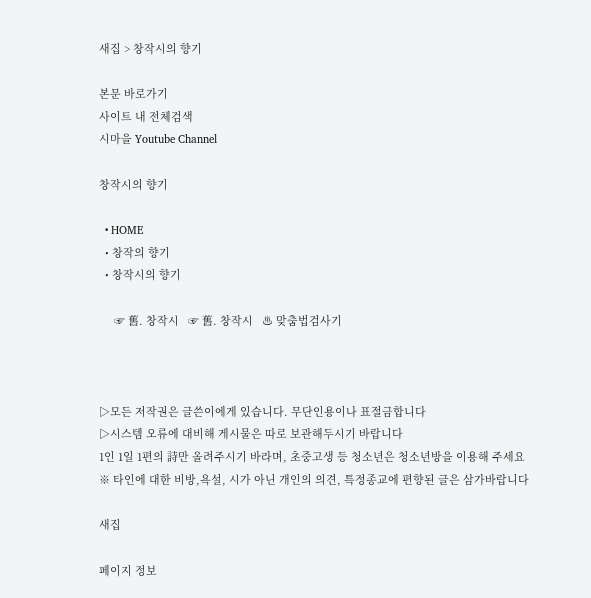새집 > 창작시의 향기

본문 바로가기
사이트 내 전체검색
시마을 Youtube Channel

창작시의 향기

  • HOME
  • 창작의 향기
  • 창작시의 향기

     ☞ 舊. 창작시   ☞ 舊. 창작시   ♨ 맞춤법검사기



▷모든 저작권은 글쓴이에게 있습니다. 무단인용이나 표절금합니다
▷시스템 오류에 대비해 게시물은 따로 보관해두시기 바랍니다
1인 1일 1편의 詩만 올려주시기 바라며, 초중고생 등 청소년은 청소년방을 이용해 주세요
※ 타인에 대한 비방,욕설, 시가 아닌 개인의 의견, 특정종교에 편향된 글은 삼가바랍니다

새집

페이지 정보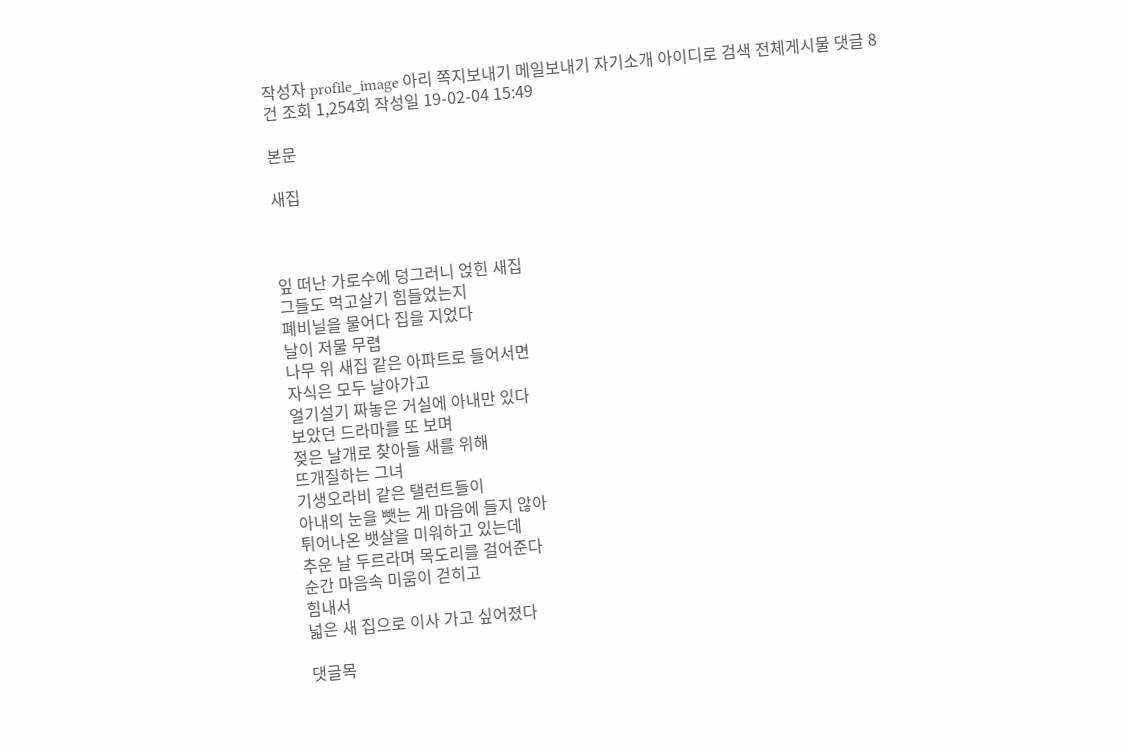작성자 profile_image 아리 쪽지보내기 메일보내기 자기소개 아이디로 검색 전체게시물 댓글 8건 조회 1,254회 작성일 19-02-04 15:49

본문

새집



잎 떠난 가로수에 덩그러니 얹힌 새집
그들도 먹고살기 힘들었는지
폐비닐을 물어다 집을 지었다
날이 저물 무렵
나무 위 새집 같은 아파트로 들어서면
자식은 모두 날아가고
얼기설기 짜놓은 거실에 아내만 있다
보았던 드라마를 또 보며
젖은 날개로 찾아들 새를 위해
뜨개질하는 그녀
기생오라비 같은 탤런트들이
아내의 눈을 뺏는 게 마음에 들지 않아
튀어나온 뱃살을 미워하고 있는데
추운 날 두르라며 목도리를 걸어준다
순간 마음속 미움이 걷히고
힘내서
넓은 새 집으로 이사 가고 싶어졌다

댓글목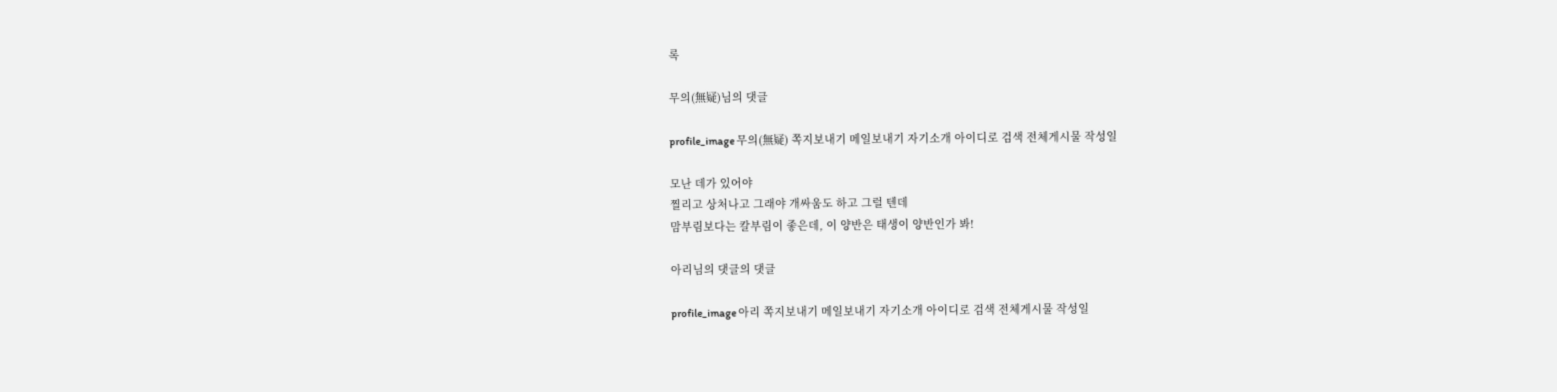록

무의(無疑)님의 댓글

profile_image 무의(無疑) 쪽지보내기 메일보내기 자기소개 아이디로 검색 전체게시물 작성일

모난 데가 있어야
찔리고 상처나고 그래야 개싸움도 하고 그럴 텐데
맘부림보다는 칼부림이 좋은데, 이 양반은 태생이 양반인가 봐!

아리님의 댓글의 댓글

profile_image 아리 쪽지보내기 메일보내기 자기소개 아이디로 검색 전체게시물 작성일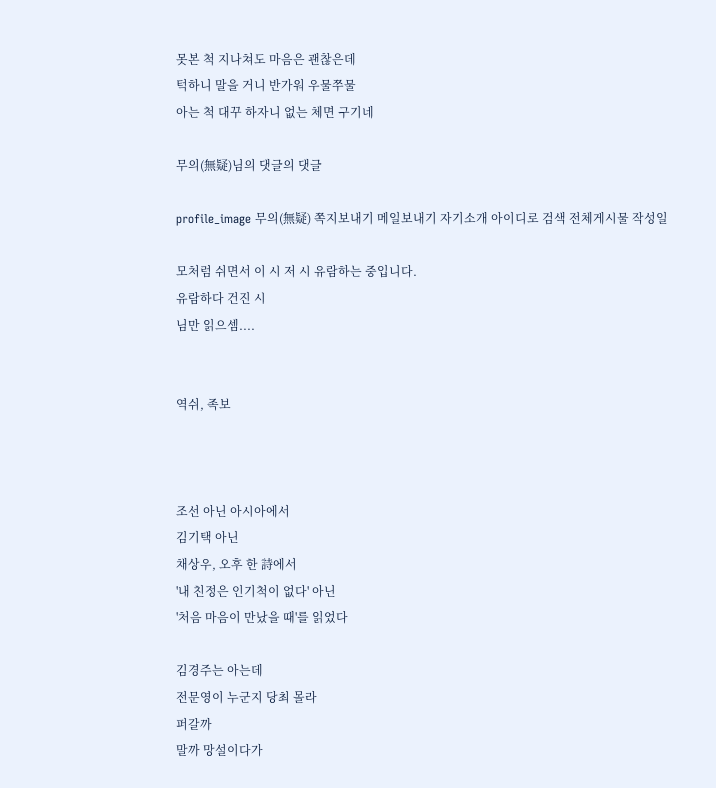못본 척 지나쳐도 마음은 괜찮은데
턱하니 말을 거니 반가워 우물쭈물
아는 척 대꾸 하자니 없는 체면 구기네

무의(無疑)님의 댓글의 댓글

profile_image 무의(無疑) 쪽지보내기 메일보내기 자기소개 아이디로 검색 전체게시물 작성일

모처럼 쉬면서 이 시 저 시 유람하는 중입니다.
유람하다 건진 시
님만 읽으셈....


역쉬, 족보



조선 아닌 아시아에서
김기택 아닌
채상우, 오후 한 詩에서
'내 친정은 인기척이 없다' 아닌
'처음 마음이 만났을 때'를 읽었다

김경주는 아는데
전문영이 누군지 당최 몰라
퍼갈까
말까 망설이다가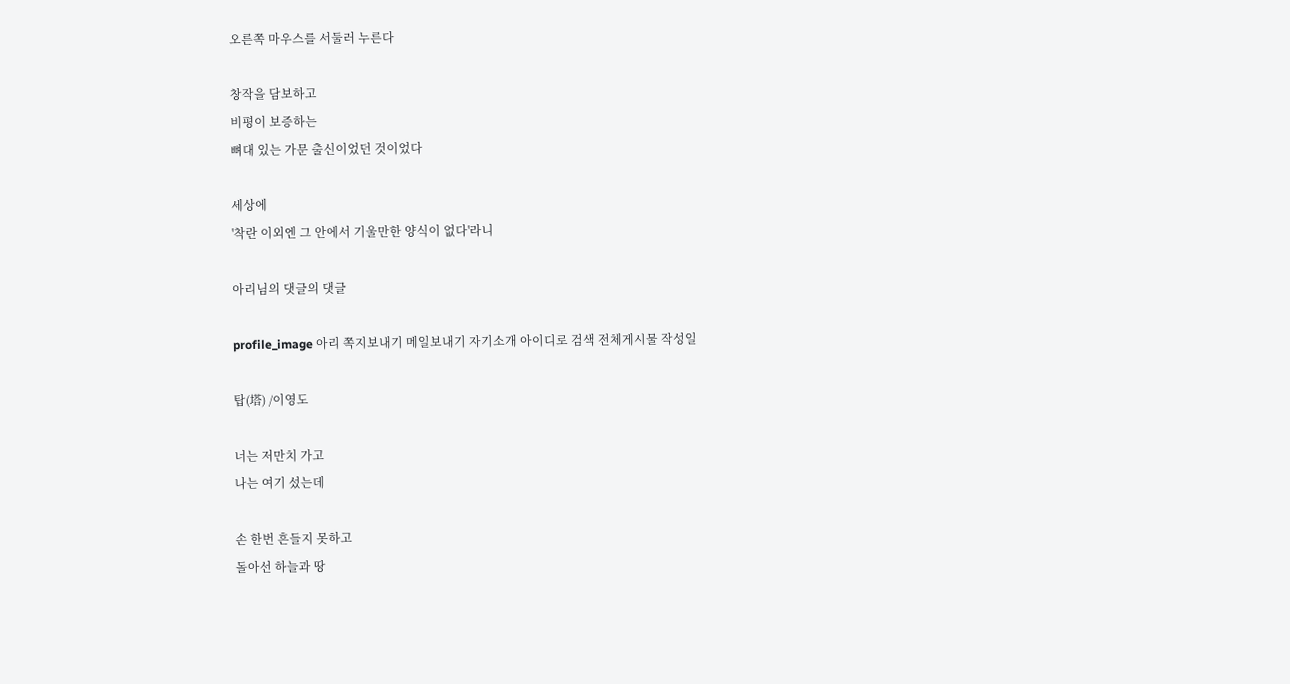오른쪽 마우스를 서둘러 누른다

창작을 담보하고
비평이 보증하는
뼈대 있는 가문 출신이었던 것이었다

세상에
'착란 이외엔 그 안에서 기울만한 양식이 없다'라니

아리님의 댓글의 댓글

profile_image 아리 쪽지보내기 메일보내기 자기소개 아이디로 검색 전체게시물 작성일

탑(塔) /이영도

너는 저만치 가고
나는 여기 섰는데

손 한번 흔들지 못하고
돌아선 하늘과 땅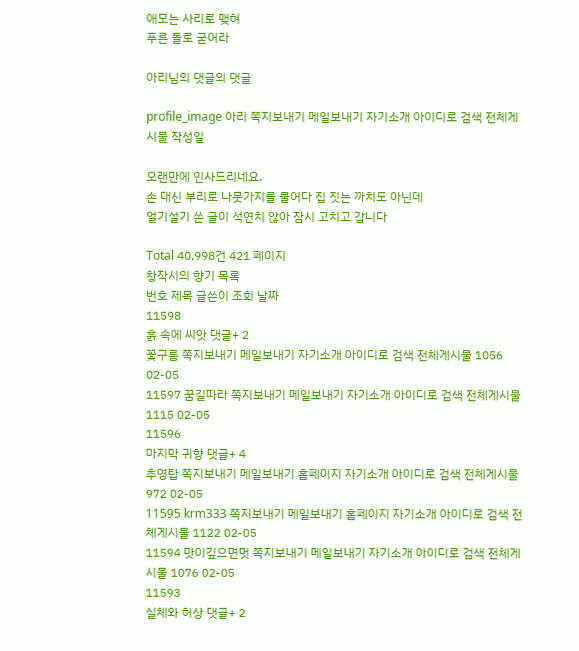애모는 사리로 맺혀
푸른 돌로 굳어라

아리님의 댓글의 댓글

profile_image 아리 쪽지보내기 메일보내기 자기소개 아이디로 검색 전체게시물 작성일

오랜만에 인사드리네요.
손 대신 부리로 나뭇가지를 물어다 집 짓는 까치도 아닌데
얼기설기 쓴 글이 석연치 않아 잠시 고치고 갑니다

Total 40,998건 421 페이지
창작시의 향기 목록
번호 제목 글쓴이 조회 날짜
11598
흙 속에 씨앗 댓글+ 2
꽃구름 쪽지보내기 메일보내기 자기소개 아이디로 검색 전체게시물 1056 02-05
11597 꿈길따라 쪽지보내기 메일보내기 자기소개 아이디로 검색 전체게시물 1115 02-05
11596
마지막 귀향 댓글+ 4
추영탑 쪽지보내기 메일보내기 홈페이지 자기소개 아이디로 검색 전체게시물 972 02-05
11595 krm333 쪽지보내기 메일보내기 홈페이지 자기소개 아이디로 검색 전체게시물 1122 02-05
11594 맛이깊으면멋 쪽지보내기 메일보내기 자기소개 아이디로 검색 전체게시물 1076 02-05
11593
실체와 허상 댓글+ 2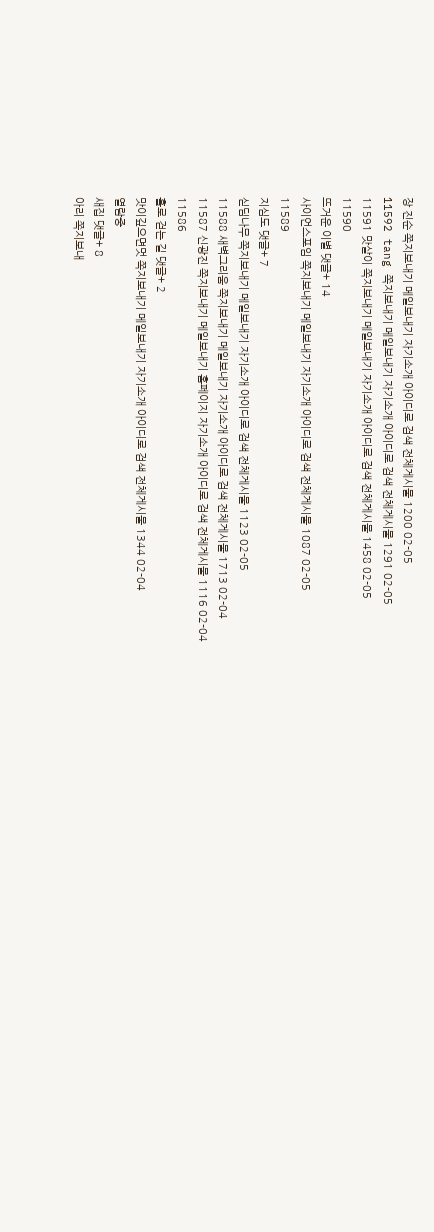장 진순 쪽지보내기 메일보내기 자기소개 아이디로 검색 전체게시물 1200 02-05
11592 tang 쪽지보내기 메일보내기 자기소개 아이디로 검색 전체게시물 1291 02-05
11591 맛살이 쪽지보내기 메일보내기 자기소개 아이디로 검색 전체게시물 1458 02-05
11590
뜨거운 이별 댓글+ 14
사이언스포임 쪽지보내기 메일보내기 자기소개 아이디로 검색 전체게시물 1087 02-05
11589
지심도 댓글+ 7
싣딤나무 쪽지보내기 메일보내기 자기소개 아이디로 검색 전체게시물 1123 02-05
11588 새벽그리움 쪽지보내기 메일보내기 자기소개 아이디로 검색 전체게시물 1713 02-04
11587 신광진 쪽지보내기 메일보내기 홈페이지 자기소개 아이디로 검색 전체게시물 1116 02-04
11586
홀로 걷는 길 댓글+ 2
맛이깊으면멋 쪽지보내기 메일보내기 자기소개 아이디로 검색 전체게시물 1344 02-04
열람중
새집 댓글+ 8
아리 쪽지보내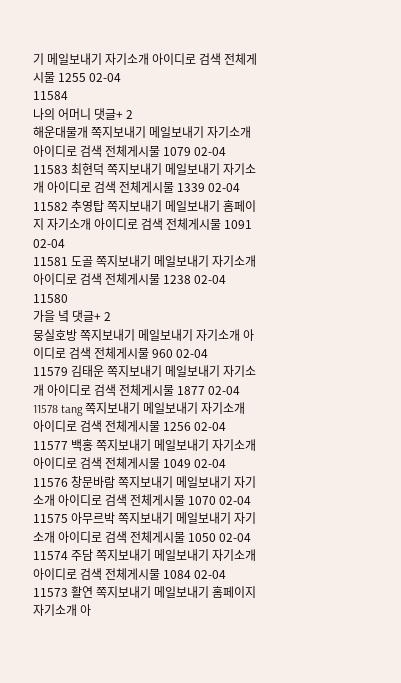기 메일보내기 자기소개 아이디로 검색 전체게시물 1255 02-04
11584
나의 어머니 댓글+ 2
해운대물개 쪽지보내기 메일보내기 자기소개 아이디로 검색 전체게시물 1079 02-04
11583 최현덕 쪽지보내기 메일보내기 자기소개 아이디로 검색 전체게시물 1339 02-04
11582 추영탑 쪽지보내기 메일보내기 홈페이지 자기소개 아이디로 검색 전체게시물 1091 02-04
11581 도골 쪽지보내기 메일보내기 자기소개 아이디로 검색 전체게시물 1238 02-04
11580
가을 녘 댓글+ 2
뭉실호방 쪽지보내기 메일보내기 자기소개 아이디로 검색 전체게시물 960 02-04
11579 김태운 쪽지보내기 메일보내기 자기소개 아이디로 검색 전체게시물 1877 02-04
11578 tang 쪽지보내기 메일보내기 자기소개 아이디로 검색 전체게시물 1256 02-04
11577 백홍 쪽지보내기 메일보내기 자기소개 아이디로 검색 전체게시물 1049 02-04
11576 창문바람 쪽지보내기 메일보내기 자기소개 아이디로 검색 전체게시물 1070 02-04
11575 아무르박 쪽지보내기 메일보내기 자기소개 아이디로 검색 전체게시물 1050 02-04
11574 주담 쪽지보내기 메일보내기 자기소개 아이디로 검색 전체게시물 1084 02-04
11573 활연 쪽지보내기 메일보내기 홈페이지 자기소개 아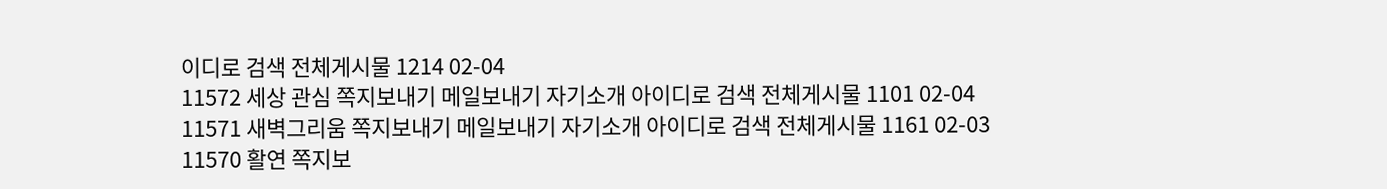이디로 검색 전체게시물 1214 02-04
11572 세상 관심 쪽지보내기 메일보내기 자기소개 아이디로 검색 전체게시물 1101 02-04
11571 새벽그리움 쪽지보내기 메일보내기 자기소개 아이디로 검색 전체게시물 1161 02-03
11570 활연 쪽지보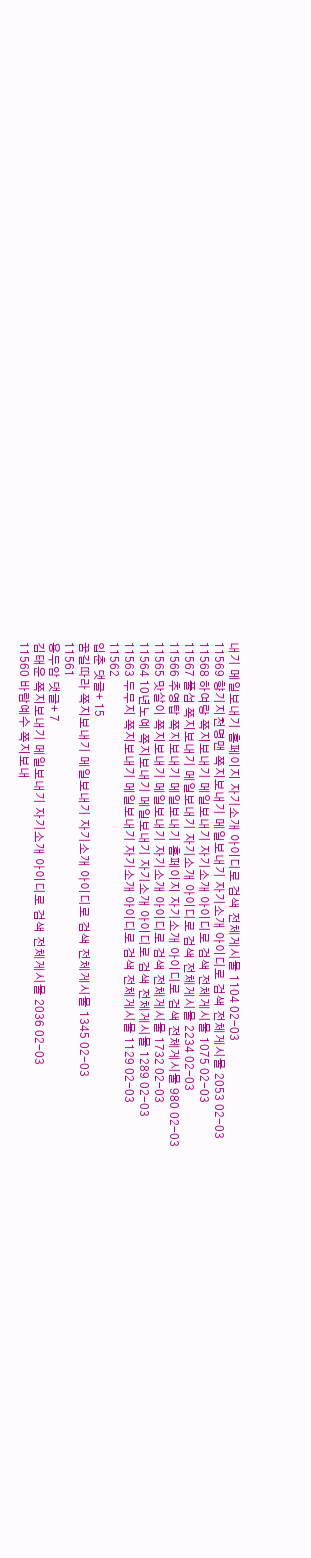내기 메일보내기 홈페이지 자기소개 아이디로 검색 전체게시물 1104 02-03
11569 향기지천명맨 쪽지보내기 메일보내기 자기소개 아이디로 검색 전체게시물 2053 02-03
11568 하여랑 쪽지보내기 메일보내기 자기소개 아이디로 검색 전체게시물 1075 02-03
11567 풀섬 쪽지보내기 메일보내기 자기소개 아이디로 검색 전체게시물 2234 02-03
11566 추영탑 쪽지보내기 메일보내기 홈페이지 자기소개 아이디로 검색 전체게시물 980 02-03
11565 맛살이 쪽지보내기 메일보내기 자기소개 아이디로 검색 전체게시물 1732 02-03
11564 10년노예 쪽지보내기 메일보내기 자기소개 아이디로 검색 전체게시물 1289 02-03
11563 두무지 쪽지보내기 메일보내기 자기소개 아이디로 검색 전체게시물 1129 02-03
11562
입춘 댓글+ 15
꿈길따라 쪽지보내기 메일보내기 자기소개 아이디로 검색 전체게시물 1345 02-03
11561
용두암 댓글+ 7
김태운 쪽지보내기 메일보내기 자기소개 아이디로 검색 전체게시물 2036 02-03
11560 바람예수 쪽지보내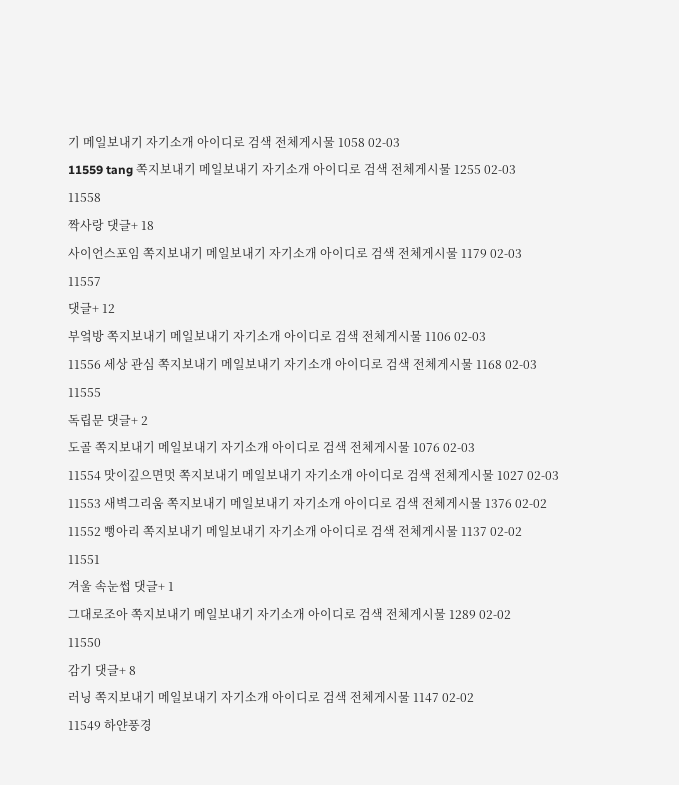기 메일보내기 자기소개 아이디로 검색 전체게시물 1058 02-03
11559 tang 쪽지보내기 메일보내기 자기소개 아이디로 검색 전체게시물 1255 02-03
11558
짝사랑 댓글+ 18
사이언스포임 쪽지보내기 메일보내기 자기소개 아이디로 검색 전체게시물 1179 02-03
11557
댓글+ 12
부엌방 쪽지보내기 메일보내기 자기소개 아이디로 검색 전체게시물 1106 02-03
11556 세상 관심 쪽지보내기 메일보내기 자기소개 아이디로 검색 전체게시물 1168 02-03
11555
독립문 댓글+ 2
도골 쪽지보내기 메일보내기 자기소개 아이디로 검색 전체게시물 1076 02-03
11554 맛이깊으면멋 쪽지보내기 메일보내기 자기소개 아이디로 검색 전체게시물 1027 02-03
11553 새벽그리움 쪽지보내기 메일보내기 자기소개 아이디로 검색 전체게시물 1376 02-02
11552 뻥아리 쪽지보내기 메일보내기 자기소개 아이디로 검색 전체게시물 1137 02-02
11551
겨울 속눈썹 댓글+ 1
그대로조아 쪽지보내기 메일보내기 자기소개 아이디로 검색 전체게시물 1289 02-02
11550
감기 댓글+ 8
러닝 쪽지보내기 메일보내기 자기소개 아이디로 검색 전체게시물 1147 02-02
11549 하얀풍경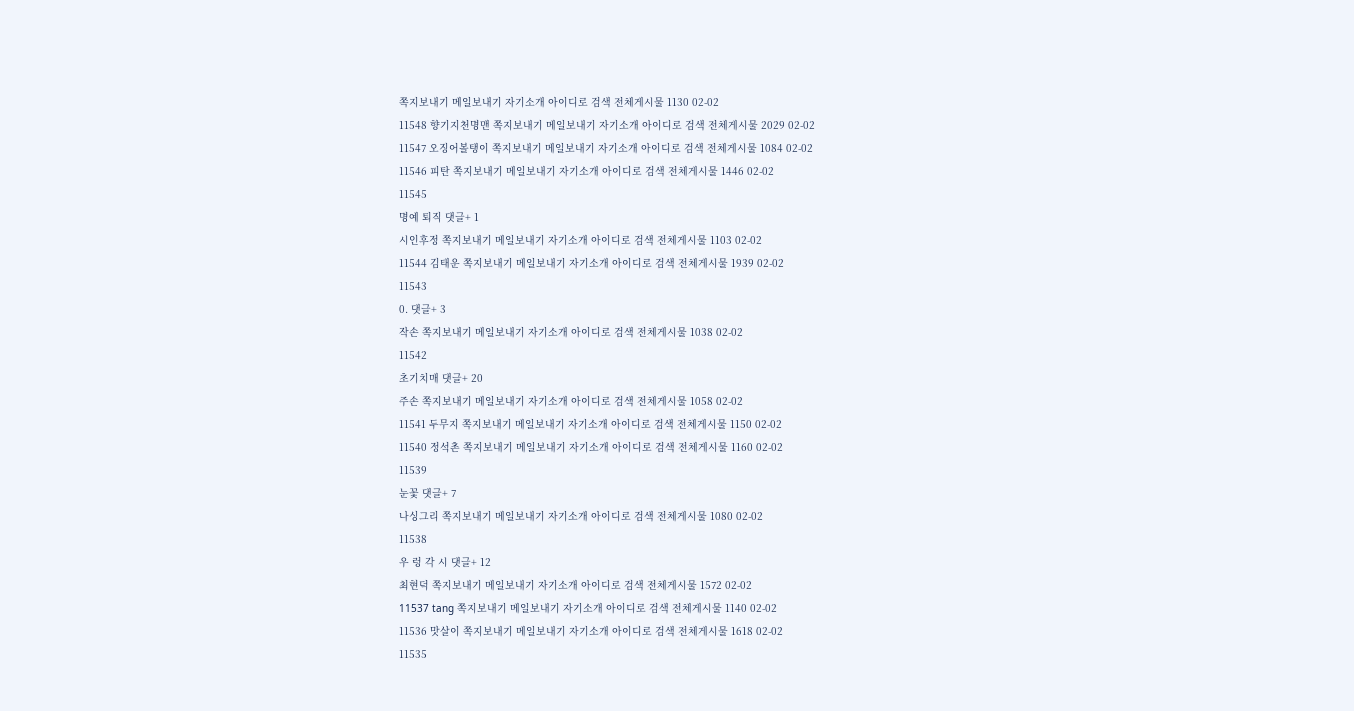쪽지보내기 메일보내기 자기소개 아이디로 검색 전체게시물 1130 02-02
11548 향기지천명맨 쪽지보내기 메일보내기 자기소개 아이디로 검색 전체게시물 2029 02-02
11547 오징어볼탱이 쪽지보내기 메일보내기 자기소개 아이디로 검색 전체게시물 1084 02-02
11546 피탄 쪽지보내기 메일보내기 자기소개 아이디로 검색 전체게시물 1446 02-02
11545
명예 퇴직 댓글+ 1
시인후정 쪽지보내기 메일보내기 자기소개 아이디로 검색 전체게시물 1103 02-02
11544 김태운 쪽지보내기 메일보내기 자기소개 아이디로 검색 전체게시물 1939 02-02
11543
0. 댓글+ 3
작손 쪽지보내기 메일보내기 자기소개 아이디로 검색 전체게시물 1038 02-02
11542
초기치매 댓글+ 20
주손 쪽지보내기 메일보내기 자기소개 아이디로 검색 전체게시물 1058 02-02
11541 두무지 쪽지보내기 메일보내기 자기소개 아이디로 검색 전체게시물 1150 02-02
11540 정석촌 쪽지보내기 메일보내기 자기소개 아이디로 검색 전체게시물 1160 02-02
11539
눈꽃 댓글+ 7
나싱그리 쪽지보내기 메일보내기 자기소개 아이디로 검색 전체게시물 1080 02-02
11538
우 렁 각 시 댓글+ 12
최현덕 쪽지보내기 메일보내기 자기소개 아이디로 검색 전체게시물 1572 02-02
11537 tang 쪽지보내기 메일보내기 자기소개 아이디로 검색 전체게시물 1140 02-02
11536 맛살이 쪽지보내기 메일보내기 자기소개 아이디로 검색 전체게시물 1618 02-02
11535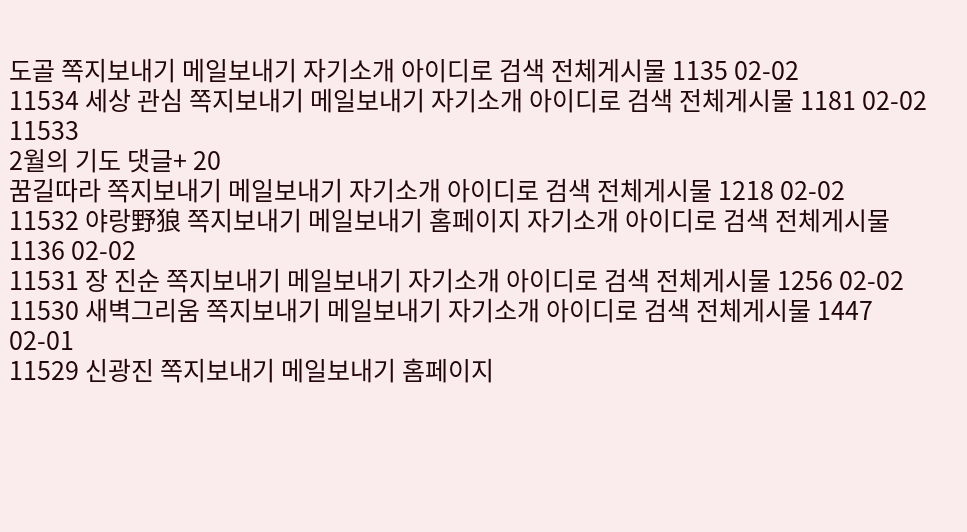도골 쪽지보내기 메일보내기 자기소개 아이디로 검색 전체게시물 1135 02-02
11534 세상 관심 쪽지보내기 메일보내기 자기소개 아이디로 검색 전체게시물 1181 02-02
11533
2월의 기도 댓글+ 20
꿈길따라 쪽지보내기 메일보내기 자기소개 아이디로 검색 전체게시물 1218 02-02
11532 야랑野狼 쪽지보내기 메일보내기 홈페이지 자기소개 아이디로 검색 전체게시물 1136 02-02
11531 장 진순 쪽지보내기 메일보내기 자기소개 아이디로 검색 전체게시물 1256 02-02
11530 새벽그리움 쪽지보내기 메일보내기 자기소개 아이디로 검색 전체게시물 1447 02-01
11529 신광진 쪽지보내기 메일보내기 홈페이지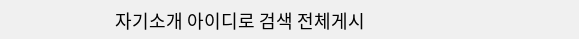자기소개 아이디로 검색 전체게시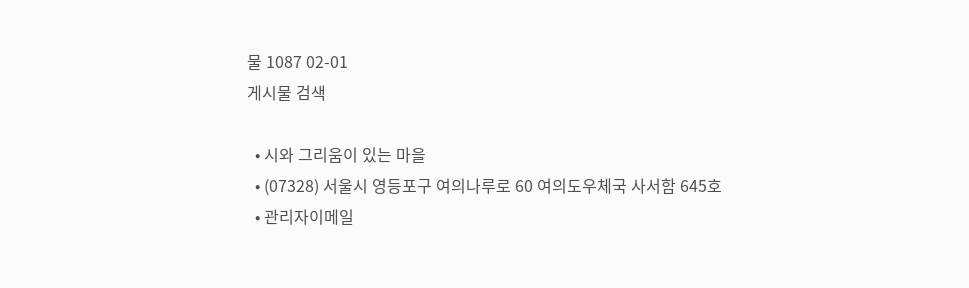물 1087 02-01
게시물 검색

  • 시와 그리움이 있는 마을
  • (07328) 서울시 영등포구 여의나루로 60 여의도우체국 사서함 645호
  • 관리자이메일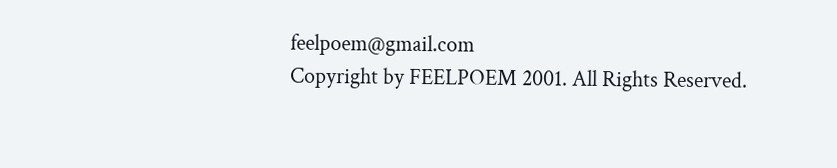feelpoem@gmail.com
Copyright by FEELPOEM 2001. All Rights Reserved.